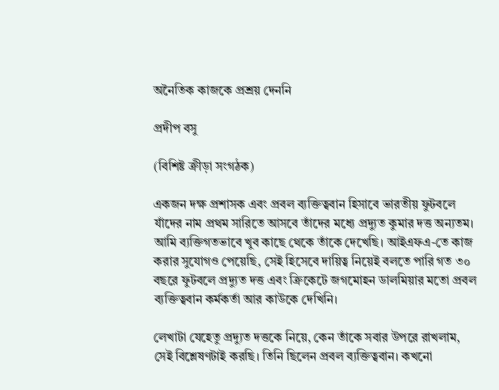অনৈতিক কাজকে প্রশ্রয় দেননি

প্রদীপ বসু

(বিশিষ্ট ক্রীড়া সংগঠক)

একজন দক্ষ প্রশাসক এবং প্রবল ব্যক্তিত্ববান হিসাবে ভারতীয় ফুটবলে যাঁদের নাম প্রথম সারিতে আসবে তাঁদের মধ্যে প্রদ্যুত কুমার দত্ত অন্যতম। আমি ব্যক্তিগতভাবে খুব কাছে থেকে তাঁকে দেখেছি। আইএফএ-তে কাজ করার সুযোগও পেয়েছি, সেই হিসেবে দায়িত্ব নিয়েই বলতে পারি গত ৩০ বছরে ফুটবলে প্রদ্যুত দত্ত এবং ক্রিকেটে জগমোহন ডালমিয়ার মতো প্রবল ব্যক্তিত্ববান কর্মকর্তা আর কাউকে দেখিনি।

লেখাটা যেহেতু প্রদ্যুত দত্তকে নিয়ে, কেন তাঁকে সবার উপরে রাখলাম, সেই বিশ্লেষণটাই করছি। তিনি ছিলেন প্রবল ব্যক্তিত্ববান। কখনো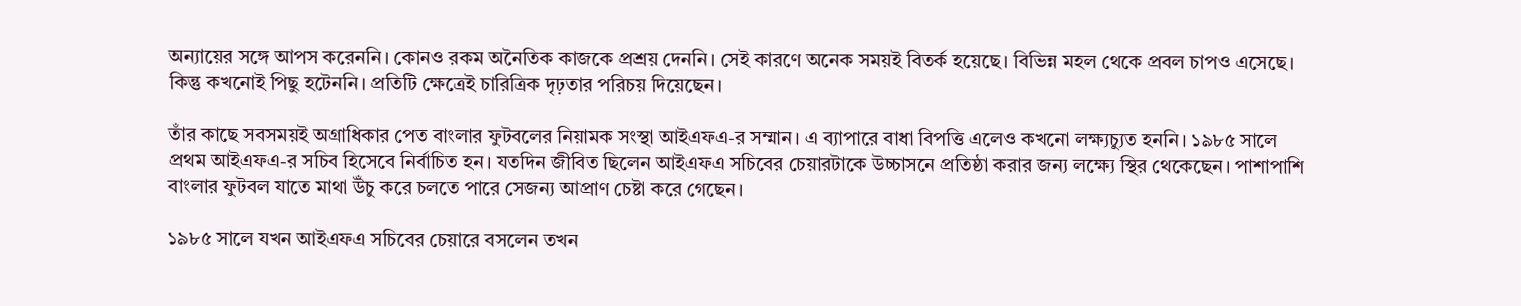অন্যায়ের সঙ্গে আপস করেননি। কোনও রকম অনৈতিক কাজকে প্রশ্রয় দেননি। সেই কারণে অনেক সময়ই বিতর্ক হয়েছে। বিভিন্ন মহল থেকে প্রবল চাপও এসেছে। কিন্তু কখনোই পিছু হটেননি। প্রতিটি ক্ষেত্রেই চারিত্রিক দৃঢ়তার পরিচয় দিয়েছেন।

তাঁর কাছে সবসময়ই অগ্রাধিকার পেত বাংলার ফুটবলের নিয়ামক সংস্থা আইএফএ-র সম্মান। এ ব্যাপারে বাধা বিপত্তি এলেও কখনো লক্ষ্যচ্যুত হননি। ১৯৮৫ সালে প্রথম আইএফএ-র সচিব হিসেবে নির্বাচিত হন। যতদিন জীবিত ছিলেন আইএফএ সচিবের চেয়ারটাকে উচ্চাসনে প্রতিষ্ঠা করার জন্য লক্ষ্যে স্থির থেকেছেন। পাশাপাশি বাংলার ফুটবল যাতে মাথা উঁচু করে চলতে পারে সেজন্য আপ্রাণ চেষ্টা করে গেছেন।

১৯৮৫ সালে যখন আইএফএ সচিবের চেয়ারে বসলেন তখন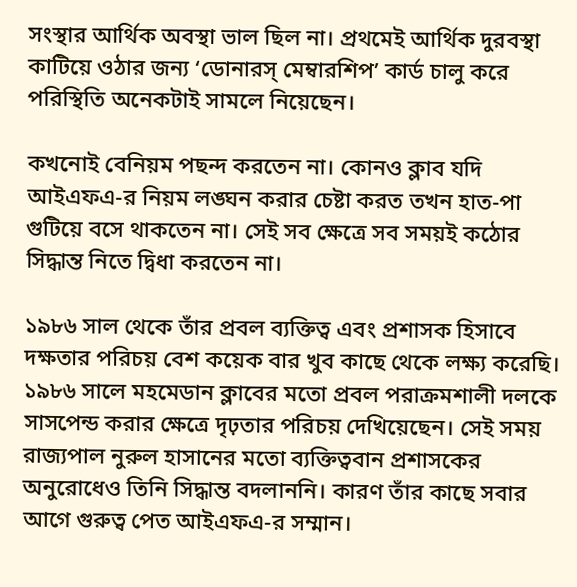সংস্থার আর্থিক অবস্থা ভাল ছিল না। প্রথমেই আর্থিক দুরবস্থা কাটিয়ে ওঠার জন্য ‘ডোনারস্ মেম্বারশিপ’ কার্ড চালু করে পরিস্থিতি অনেকটাই সামলে নিয়েছেন।

কখনোই বেনিয়ম পছন্দ করতেন না। কোনও ক্লাব যদি আইএফএ-র নিয়ম লঙ্ঘন করার চেষ্টা করত তখন হাত-পা গুটিয়ে বসে থাকতেন না। সেই সব ক্ষেত্রে সব সময়ই কঠোর সিদ্ধান্ত নিতে দ্বিধা করতেন না।

১৯৮৬ সাল থেকে তাঁর প্রবল ব্যক্তিত্ব এবং প্রশাসক হিসাবে দক্ষতার পরিচয় বেশ কয়েক বার খুব কাছে থেকে লক্ষ্য করেছি। ১৯৮৬ সালে মহমেডান ক্লাবের মতো প্রবল পরাক্রমশালী দলকে সাসপেন্ড করার ক্ষেত্রে দৃঢ়তার পরিচয় দেখিয়েছেন। সেই সময় রাজ্যপাল নুরুল হাসানের মতো ব্যক্তিত্ববান প্রশাসকের অনুরোধেও তিনি সিদ্ধান্ত বদলাননি। কারণ তাঁর কাছে সবার আগে গুরুত্ব পেত আইএফএ-র সম্মান।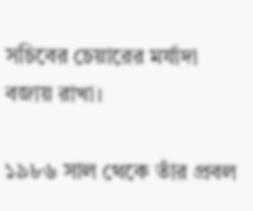সচিবের চেয়ারের মর্যাদা বজায় রাখা।

১৯৮৬ সাল থেকে তাঁর প্রবল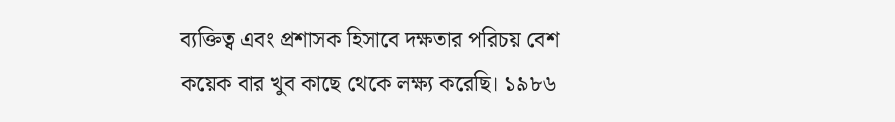ব্যক্তিত্ব এবং প্রশাসক হিসাবে দক্ষতার পরিচয় বেশ কয়েক বার খুব কাছে থেকে লক্ষ্য করেছি। ১৯৮৬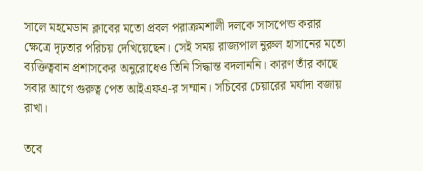সালে মহমেডান ক্লাবের মতো প্রবল পরাক্রমশালী দলকে সাসপেন্ড করার ক্ষেত্রে দৃঢ়তার পরিচয় দেখিয়েছেন। সেই সময় রাজ্যপাল নুরুল হাসানের মতো ব্যক্তিত্ববান প্রশাসকের অনুরোধেও তিনি সিদ্ধান্ত বদলাননি। কারণ তাঁর কাছে সবার আগে গুরুত্ব পেত আইএফএ-র সম্মান। সচিবের চেয়ারের মর্যাদা বজায় রাখা।

তবে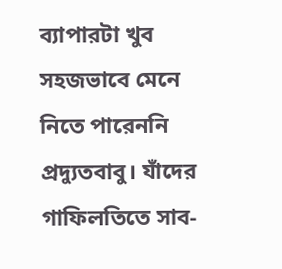ব্যাপারটা খুব সহজভাবে মেনে নিতে পারেননি প্রদ্যুতবাবু। যাঁদের গাফিলতিতে সাব-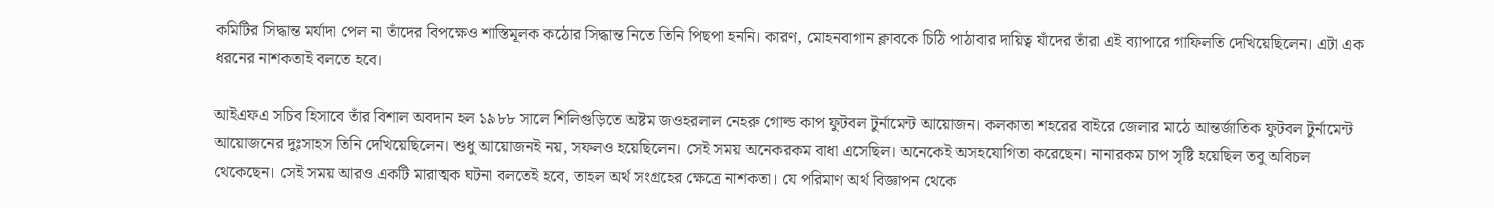কমিটির সিদ্ধান্ত মর্যাদা পেল না তাঁদের বিপক্ষেও শাস্তিমূলক কঠোর সিদ্ধান্ত নিতে তিনি পিছপা হননি। কারণ, মোহনবাগান ক্লাবকে চিঠি পাঠাবার দায়িত্ব যাঁদের তাঁরা এই ব্যাপারে গাফিলতি দেখিয়েছিলেন। এটা এক ধরনের নাশকতাই বলতে হবে।

আইএফএ সচিব হিসাবে তাঁর বিশাল অবদান হল ১৯৮৮ সালে শিলিগুড়িতে অষ্টম জওহরলাল নেহরু গোল্ড কাপ ফুটবল টুর্নামেন্ট আয়োজন। কলকাতা শহরের বাইরে জেলার মাঠে আন্তর্জাতিক ফুটবল টুর্নামেন্ট আয়োজনের দুঃসাহস তিনি দেখিয়েছিলেন। শুধু আয়োজনই নয়, সফলও হয়েছিলেন। সেই সময় অনেকরকম বাধা এসেছিল। অনেকেই অসহযোগিতা করেছেন। নানারকম চাপ সৃষ্টি হয়েছিল তবু অবিচল থেকেছেন। সেই সময় আরও একটি মারাত্মক ঘটনা বলতেই হবে, তাহল অর্থ সংগ্রহের ক্ষেত্রে নাশকতা। যে পরিমাণ অর্থ বিজ্ঞাপন থেকে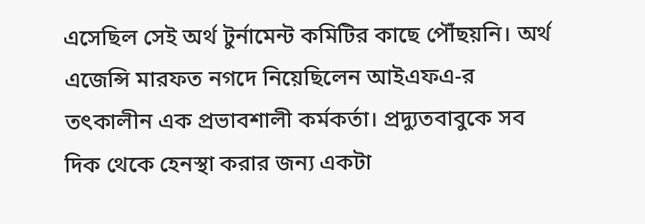এসেছিল সেই অর্থ টুর্নামেন্ট কমিটির কাছে পৌঁছয়নি। অর্থ এজেন্সি মারফত নগদে নিয়েছিলেন আইএফএ-র তৎকালীন এক প্রভাবশালী কর্মকর্তা। প্রদ্যুতবাবুকে সব দিক থেকে হেনস্থা করার জন্য একটা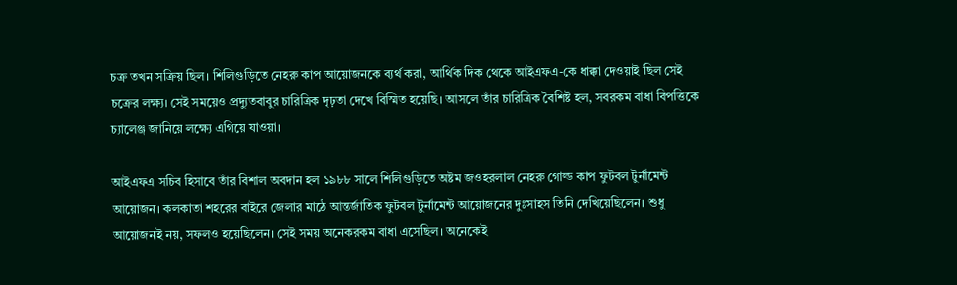চক্র তখন সক্রিয় ছিল। শিলিগুড়িতে নেহরু কাপ আয়োজনকে ব্যর্থ করা, আর্থিক দিক থেকে আইএফএ-কে ধাক্কা দেওয়াই ছিল সেই চক্রের লক্ষ্য। সেই সময়েও প্রদ্যুতবাবুর চারিত্রিক দৃঢ়তা দেখে বিস্মিত হয়েছি। আসলে তাঁর চারিত্রিক বৈশিষ্ট হল, সবরকম বাধা বিপত্তিকে চ্যালেঞ্জ জানিয়ে লক্ষ্যে এগিয়ে যাওয়া।

আইএফএ সচিব হিসাবে তাঁর বিশাল অবদান হল ১৯৮৮ সালে শিলিগুড়িতে অষ্টম জওহরলাল নেহরু গোল্ড কাপ ফুটবল টুর্নামেন্ট আয়োজন। কলকাতা শহরের বাইরে জেলার মাঠে আন্তর্জাতিক ফুটবল টুর্নামেন্ট আয়োজনের দুঃসাহস তিনি দেখিয়েছিলেন। শুধু আয়োজনই নয়, সফলও হয়েছিলেন। সেই সময় অনেকরকম বাধা এসেছিল। অনেকেই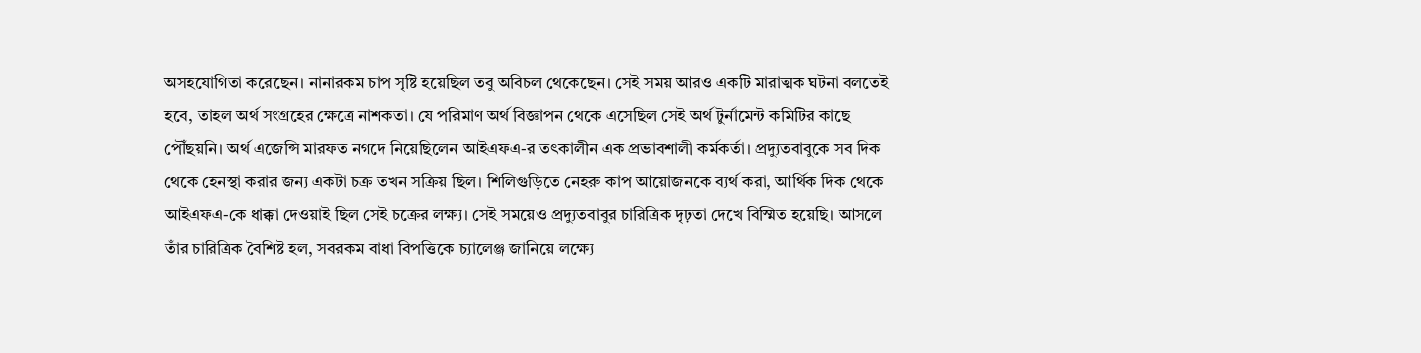অসহযোগিতা করেছেন। নানারকম চাপ সৃষ্টি হয়েছিল তবু অবিচল থেকেছেন। সেই সময় আরও একটি মারাত্মক ঘটনা বলতেই হবে, তাহল অর্থ সংগ্রহের ক্ষেত্রে নাশকতা। যে পরিমাণ অর্থ বিজ্ঞাপন থেকে এসেছিল সেই অর্থ টুর্নামেন্ট কমিটির কাছে পৌঁছয়নি। অর্থ এজেন্সি মারফত নগদে নিয়েছিলেন আইএফএ-র তৎকালীন এক প্রভাবশালী কর্মকর্তা। প্রদ্যুতবাবুকে সব দিক থেকে হেনস্থা করার জন্য একটা চক্র তখন সক্রিয় ছিল। শিলিগুড়িতে নেহরু কাপ আয়োজনকে ব্যর্থ করা, আর্থিক দিক থেকে আইএফএ-কে ধাক্কা দেওয়াই ছিল সেই চক্রের লক্ষ্য। সেই সময়েও প্রদ্যুতবাবুর চারিত্রিক দৃঢ়তা দেখে বিস্মিত হয়েছি। আসলে তাঁর চারিত্রিক বৈশিষ্ট হল, সবরকম বাধা বিপত্তিকে চ্যালেঞ্জ জানিয়ে লক্ষ্যে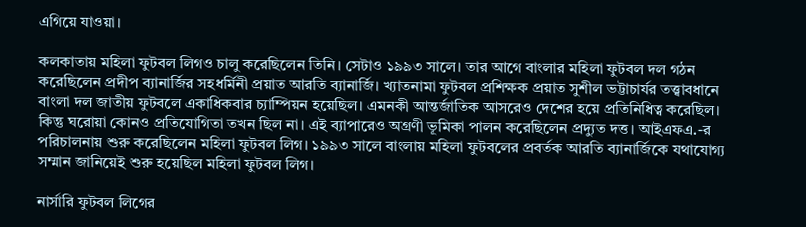এগিয়ে যাওয়া।

কলকাতায় মহিলা ফুটবল লিগও চালু করেছিলেন তিনি। সেটাও ১৯৯৩ সালে। তার আগে বাংলার মহিলা ফুটবল দল গঠন করেছিলেন প্রদীপ ব্যানার্জির সহধর্মিনী প্রয়াত আরতি ব্যানার্জি। খ্যাতনামা ফুটবল প্রশিক্ষক প্রয়াত সুশীল ভট্টাচার্যর তত্ত্বাবধানে বাংলা দল জাতীয় ফুটবলে একাধিকবার চ্যাম্পিয়ন হয়েছিল। এমনকী আন্তর্জাতিক আসরেও দেশের হয়ে প্রতিনিধিত্ব করেছিল। কিন্তু ঘরোয়া কোনও প্রতিযোগিতা তখন ছিল না। এই ব্যাপারেও অগ্রণী ভূমিকা পালন করেছিলেন প্রদ্যুত দত্ত। আইএফএ.-র পরিচালনায় শুরু করেছিলেন মহিলা ফুটবল লিগ। ১৯৯৩ সালে বাংলায় মহিলা ফুটবলের প্রবর্তক আরতি ব্যানার্জিকে যথাযোগ্য সম্মান জানিয়েই শুরু হয়েছিল মহিলা ফুটবল লিগ।

নার্সারি ফুটবল লিগের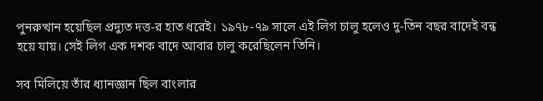পুনরুত্থান হয়েছিল প্রদ্যুত দত্ত-র হাত ধরেই। ১৯৭৮-৭৯ সালে এই লিগ চালু হলেও দু-তিন বছর বাদেই বন্ধ হয়ে যায়। সেই লিগ এক দশক বাদে আবার চালু করেছিলেন তিনি।

সব মিলিয়ে তাঁর ধ্যানজ্ঞান ছিল বাংলার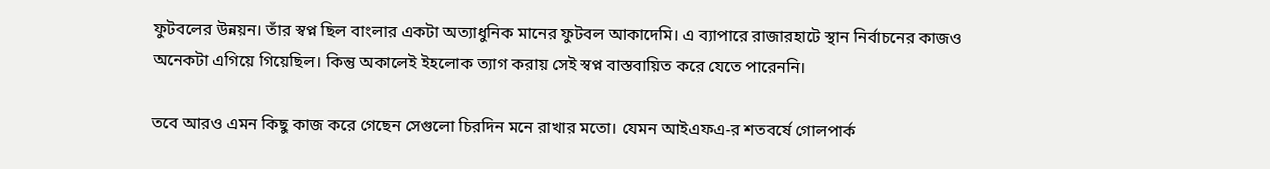ফুটবলের উন্নয়ন। তাঁর স্বপ্ন ছিল বাংলার একটা অত্যাধুনিক মানের ফুটবল আকাদেমি। এ ব্যাপারে রাজারহাটে স্থান নির্বাচনের কাজও অনেকটা এগিয়ে গিয়েছিল। কিন্তু অকালেই ইহলোক ত্যাগ করায় সেই স্বপ্ন বাস্তবায়িত করে যেতে পারেননি।

তবে আরও এমন কিছু কাজ করে গেছেন সেগুলো চিরদিন মনে রাখার মতো। যেমন আইএফএ-র শতবর্ষে গোলপার্ক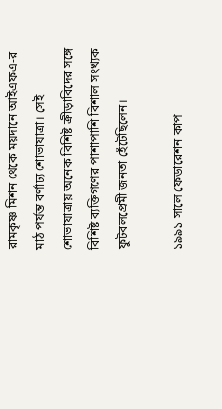রামকৃষ্ণ মিশন থেকে ময়দানে আইএফএ-র মাঠ পর্যন্ত বর্ণাঢ্য শোভাযাত্রা। সেই শোভাযাত্রায় অনেক বিশিষ্ট ক্রীড়াবিদের সঙ্গে বিশিষ্ট ব্যক্তিগণের পাশাপাশি বিশাল সংখ্যক ফুটবলপ্রেমী জনতা হেঁটেছিলেন।

১৯৯১ সালে ফেডারেশন কাপ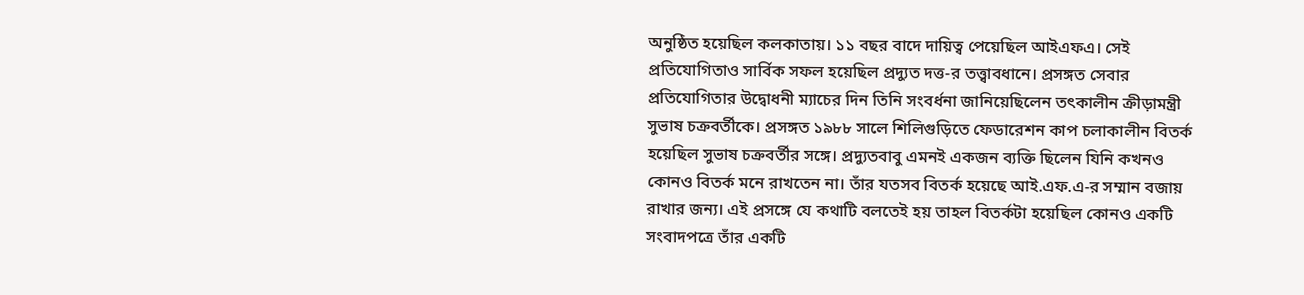অনুষ্ঠিত হয়েছিল কলকাতায়। ১১ বছর বাদে দায়িত্ব পেয়েছিল আইএফএ। সেই প্রতিযোগিতাও সার্বিক সফল হয়েছিল প্রদ্যুত দত্ত-র তত্ত্বাবধানে। প্রসঙ্গত সেবার প্রতিযোগিতার উদ্বোধনী ম্যাচের দিন তিনি সংবর্ধনা জানিয়েছিলেন তৎকালীন ক্রীড়ামন্ত্রী সুভাষ চক্রবর্তীকে। প্রসঙ্গত ১৯৮৮ সালে শিলিগুড়িতে ফেডারেশন কাপ চলাকালীন বিতর্ক হয়েছিল সুভাষ চক্রবর্তীর সঙ্গে। প্রদ্যুতবাবু এমনই একজন ব্যক্তি ছিলেন যিনি কখনও কোনও বিতর্ক মনে রাখতেন না। তাঁর যতসব বিতর্ক হয়েছে আই.এফ.এ-র সম্মান বজায় রাখার জন্য। এই প্রসঙ্গে যে কথাটি বলতেই হয় তাহল বিতর্কটা হয়েছিল কোনও একটি সংবাদপত্রে তাঁর একটি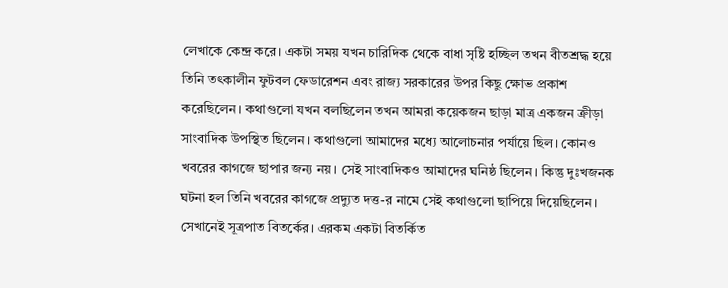লেখাকে কেন্দ্র করে। একটা সময় যখন চারিদিক থেকে বাধা সৃষ্টি হচ্ছিল তখন বীতশ্রদ্ধ হয়ে তিনি তৎকালীন ফুটবল ফেডারেশন এবং রাজ্য সরকারের উপর কিছু ক্ষোভ প্রকাশ করেছিলেন। কথাগুলো যখন বলছিলেন তখন আমরা কয়েকজন ছাড়া মাত্র একজন ক্রীড়া সাংবাদিক উপস্থিত ছিলেন। কথাগুলো আমাদের মধ্যে আলোচনার পর্যায়ে ছিল। কোনও খবরের কাগজে ছাপার জন্য নয়। সেই সাংবাদিকও আমাদের ঘনিষ্ঠ ছিলেন। কিন্তু দুঃখজনক ঘটনা হল তিনি খবরের কাগজে প্রদ্যুত দত্ত-র নামে সেই কথাগুলো ছাপিয়ে দিয়েছিলেন। সেখানেই সূত্রপাত বিতর্কের। এরকম একটা বিতর্কিত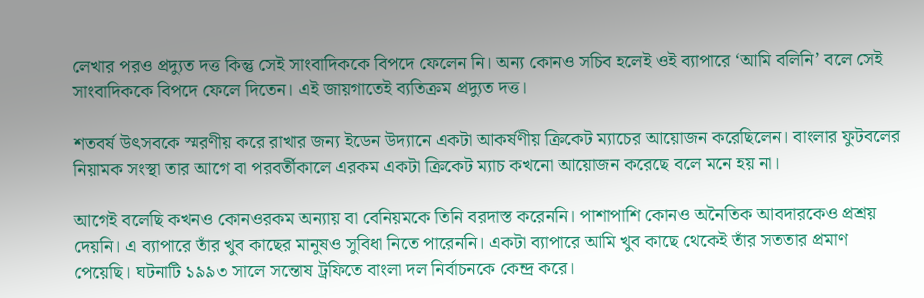লেখার পরও প্রদ্যুত দত্ত কিন্তু সেই সাংবাদিককে বিপদে ফেলেন নি। অন্য কোনও সচিব হলেই ওই ব্যাপারে ‘আমি বলিনি’ বলে সেই সাংবাদিককে বিপদে ফেলে দিতেন। এই জায়গাতেই ব্যতিক্রম প্রদ্যুত দত্ত।

শতবর্ষ উৎসবকে স্মরণীয় করে রাখার জন্য ইডেন উদ্যানে একটা আকর্ষণীয় ক্রিকেট ম্যাচের আয়োজন করেছিলেন। বাংলার ফুটবলের নিয়ামক সংস্থা তার আগে বা পরবর্তীকালে এরকম একটা ক্রিকেট ম্যাচ কখনো আয়োজন করেছে বলে মনে হয় না।

আগেই বলেছি কখনও কোনওরকম অন্যায় বা বেনিয়মকে তিনি বরদাস্ত করেননি। পাশাপাশি কোনও অনৈতিক আবদারকেও প্রশ্রয় দেয়নি। এ ব্যাপারে তাঁর খুব কাছের মানুষও সুবিধা নিতে পারেননি। একটা ব্যাপারে আমি খুব কাছে থেকেই তাঁর সততার প্রমাণ পেয়েছি। ঘটনাটি ১৯৯৩ সালে সন্তোষ ট্রফিতে বাংলা দল নির্বাচনকে কেন্দ্র করে।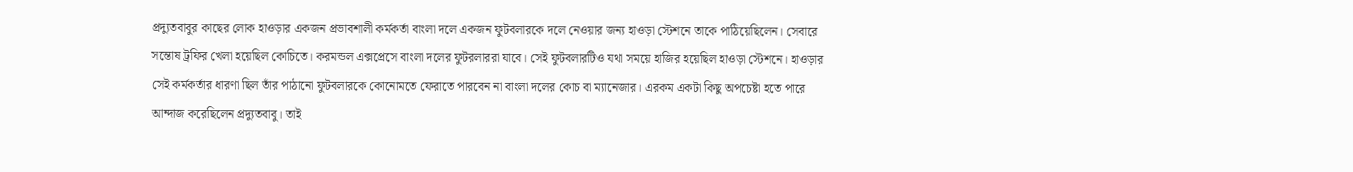প্রদ্যুতবাবুর কাছের লোক হাওড়ার একজন প্রভাবশালী কর্মকর্তা বাংলা দলে একজন ফুটবলারকে দলে নেওয়ার জন্য হাওড়া স্টেশনে তাকে পাঠিয়েছিলেন। সেবারে সন্তোষ ট্রফির খেলা হয়েছিল কোচিতে। করমন্ডল এক্সপ্রেসে বাংলা দলের ফুটরলাররা যাবে। সেই ফুটবলারটিও যথা সময়ে হাজির হয়েছিল হাওড়া স্টেশনে। হাওড়ার সেই কর্মকর্তার ধারণা ছিল তাঁর পাঠানো ফুটবলারকে কোনোমতে ফেরাতে পারবেন না বাংলা দলের কোচ বা ম্যানেজার। এরকম একটা কিছু অপচেষ্টা হতে পারে আন্দাজ করেছিলেন প্রদ্যুতবাবু। তাই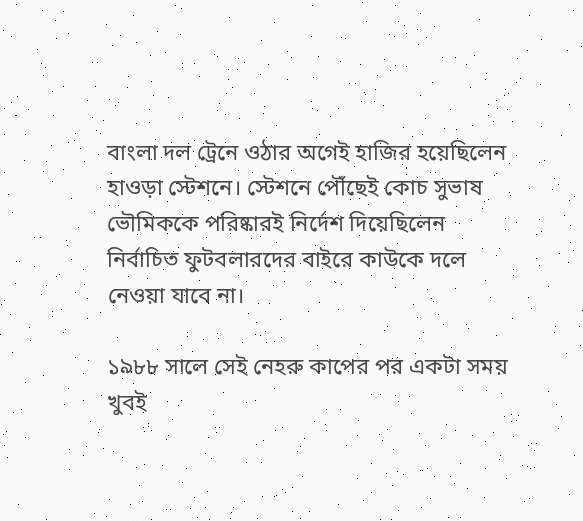বাংলা দল ট্রেনে ওঠার অগেই হাজির হয়েছিলেন হাওড়া স্টেশনে। স্টেশনে পৌঁছেই কোচ সুভাষ ভৌমিককে পরিষ্কারই নির্দেশ দিয়েছিলেন নির্বাচিত ফুটবলারদের বাইরে কাউকে দলে নেওয়া যাবে না।

১৯৮৮ সালে সেই নেহরু কাপের পর একটা সময় খুবই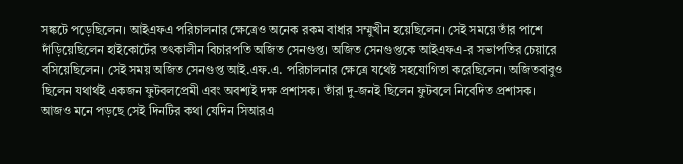সঙ্কটে পড়েছিলেন। আইএফএ পরিচালনার ক্ষেত্রেও অনেক রকম বাধার সম্মুখীন হয়েছিলেন। সেই সময়ে তাঁর পাশে দাঁড়িয়েছিলেন হাইকোর্টের তৎকালীন বিচারপতি অজিত সেনগুপ্ত। অজিত সেনগুপ্তকে আইএফএ-র সভাপতির চেয়ারে বসিয়েছিলেন। সেই সময় অজিত সেনগুপ্ত আই.এফ.এ. পরিচালনার ক্ষেত্রে যথেষ্ট সহযোগিতা করেছিলেন। অজিতবাবুও ছিলেন যথার্থই একজন ফুটবলপ্রেমী এবং অবশ্যই দক্ষ প্রশাসক। তাঁরা দু-জনই ছিলেন ফুটবলে নিবেদিত প্রশাসক। আজও মনে পড়ছে সেই দিনটির কথা যেদিন সিআরএ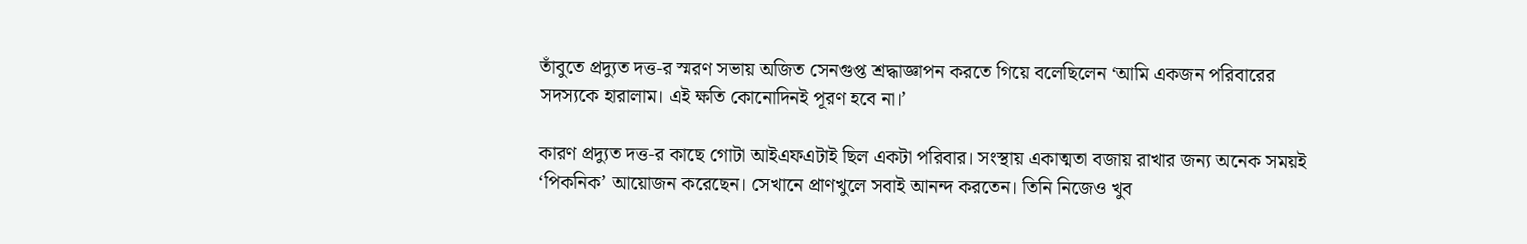তাঁবুতে প্রদ্যুত দত্ত-র স্মরণ সভায় অজিত সেনগুপ্ত শ্রদ্ধাজ্ঞাপন করতে গিয়ে বলেছিলেন ‘আমি একজন পরিবারের সদস্যকে হারালাম। এই ক্ষতি কোনোদিনই পূরণ হবে না।’

কারণ প্রদ্যুত দত্ত-র কাছে গোটা আইএফএটাই ছিল একটা পরিবার। সংস্থায় একাত্মতা বজায় রাখার জন্য অনেক সময়ই ‘পিকনিক’ আয়োজন করেছেন। সেখানে প্রাণখুলে সবাই আনন্দ করতেন। তিনি নিজেও খুব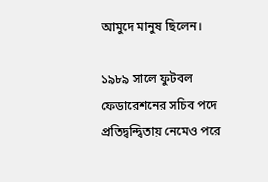আমুদে মানুষ ছিলেন।

১৯৮৯ সালে ফুটবল ফেডারেশনের সচিব পদে প্রতিদ্বন্দ্বিতায় নেমেও পরে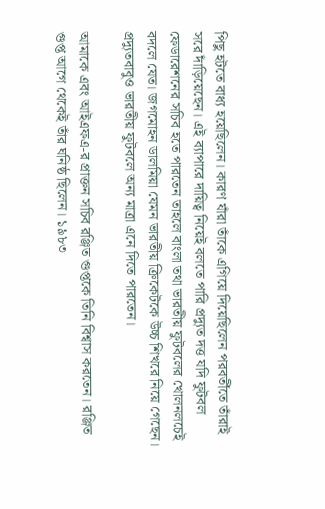পিছু হটতে বাধ্য হয়েছিলেন। কারণ যাঁরা তাঁকে এগিয়ে দিয়েছিলেন পরবর্তীতে তাঁরাই সরে দাঁড়িয়েছেন। এই ব্যাপারে দায়িত্ব নিয়েই বলতে পারি প্রদ্যুত দত্ত যদি ফুটবল ফেডারেশনের সচিব হতে পারতেন তাহলে বাংলা তথা ভারতীয় ফুটবলের খোলনলচেই বদলে যেত। জগমোহন ডালমিয়া যেমন ভারতীয় ক্রিকেটকে উচ্চ শিখরে নিয়ে গেছেন। প্রদ্যুতবাবুও ভারতীয় ফুটবলে অন্য মাত্রা এনে দিতে পারতেন।

আমাকে এবং আইএফএ-র প্রাক্তন সচিব রঞ্জিত গুপ্তকে তিনি বিশ্বাস করতেন। রঞ্জিত গুপ্ত আগে থেকেই তাঁর ঘনিষ্ঠ ছিলেন। ১৯৮৩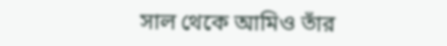সাল থেকে আমিও তাঁর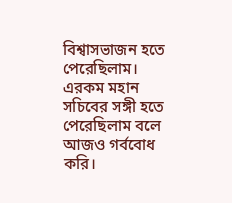বিশ্বাসভাজন হতে পেরেছিলাম। এরকম মহান সচিবের সঙ্গী হতে পেরেছিলাম বলে আজও গর্ববোধ করি।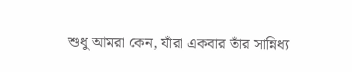শুধু আমরা কেন, যাঁরা একবার তাঁর সান্নিধ্য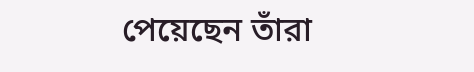পেয়েছেন তাঁরা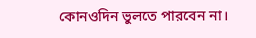কোনওদিন ভুলতে পারবেন না।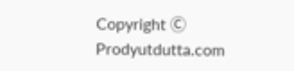Copyright Ⓒ Prodyutdutta.com